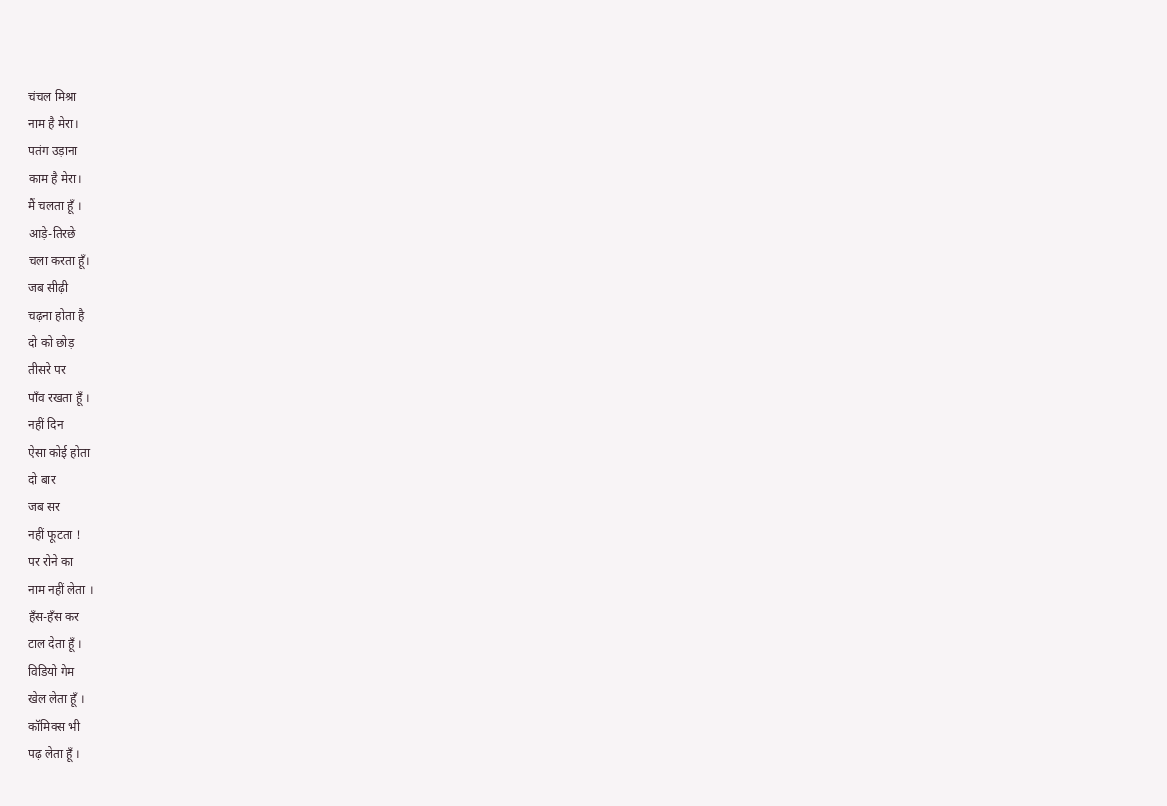चंचल मिश्रा
नाम है मेरा।
पतंग उड़ाना
काम है मेरा।
मैं चलता हूँ ।
आड़े-तिरछे
चला करता हूँ।
जब सीढ़ी
चढ़ना होता है
दो को छोड़
तीसरे पर
पाँव रखता हूँ ।
नहीं दिन
ऐसा कोई होता
दो बार
जब सर
नहीं फूटता !
पर रोने का
नाम नहीं लेता ।
हँस-हँस कर
टाल देता हूँ ।
विडियो गेम
खेल लेता हूँ ।
कॉमिक्स भी
पढ़ लेता हूँ ।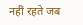नहीं रहते जब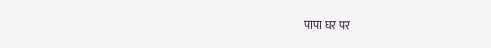पापा घर पर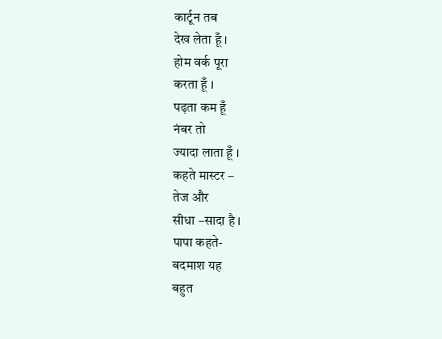कार्टून तब
देख लेता हूँ ।
होम वर्क पूरा
करता हूँ ।
पढ़ता कम हूँ
नंबर तो
ज्यादा लाता हूँ ।
कहते मास्टर –
तेज और
सीधा –सादा है ।
पापा कहते-
बदमाश यह
बहुत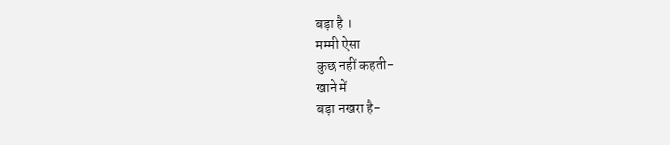बड़ा है ।
मम्मी ऐसा
कुछ नहीं कहती-
खाने में
बड़ा नखरा है-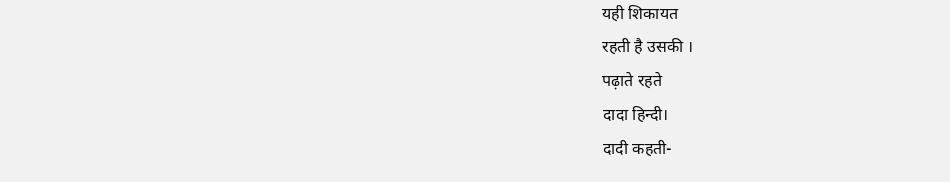यही शिकायत
रहती है उसकी ।
पढ़ाते रहते
दादा हिन्दी।
दादी कहती-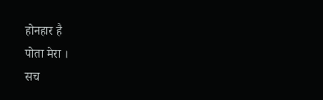होनहार है
पोता मेरा ।
सच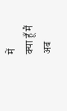में
क्या हूँ मैं
अब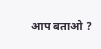आप बताओ ?